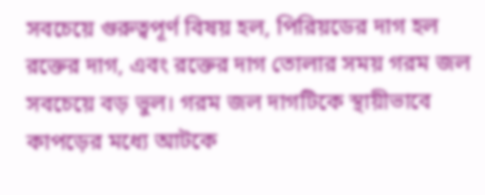সবচেয়ে গুরুত্বপূর্ণ বিষয় হল, পিরিয়ডের দাগ হল রক্তের দাগ, এবং রক্তের দাগ তোলার সময় গরম জল সবচেয়ে বড় ভুল। গরম জল দাগটিকে স্থায়ীভাবে কাপড়ের মধ্যে আটকে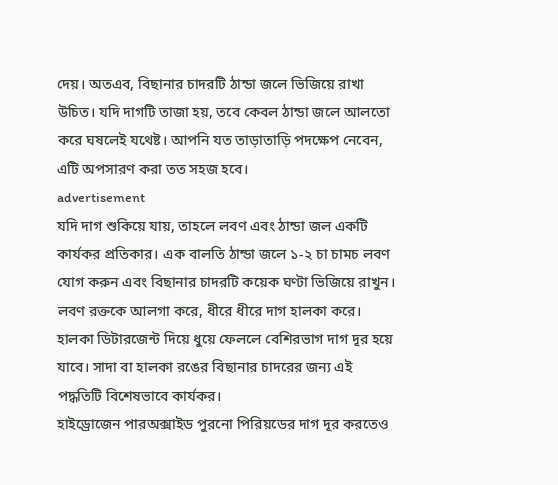দেয়। অতএব, বিছানার চাদরটি ঠান্ডা জলে ভিজিয়ে রাখা উচিত। যদি দাগটি তাজা হয়, তবে কেবল ঠান্ডা জলে আলতো করে ঘষলেই যথেষ্ট। আপনি যত তাড়াতাড়ি পদক্ষেপ নেবেন, এটি অপসারণ করা তত সহজ হবে।
advertisement
যদি দাগ শুকিয়ে যায়, তাহলে লবণ এবং ঠান্ডা জল একটি কার্যকর প্রতিকার। এক বালতি ঠান্ডা জলে ১-২ চা চামচ লবণ যোগ করুন এবং বিছানার চাদরটি কয়েক ঘণ্টা ভিজিয়ে রাখুন। লবণ রক্তকে আলগা করে, ধীরে ধীরে দাগ হালকা করে। হালকা ডিটারজেন্ট দিয়ে ধুয়ে ফেললে বেশিরভাগ দাগ দূর হয়ে যাবে। সাদা বা হালকা রঙের বিছানার চাদরের জন্য এই পদ্ধতিটি বিশেষভাবে কার্যকর।
হাইড্রোজেন পারঅক্সাইড পুরনো পিরিয়ডের দাগ দূর করতেও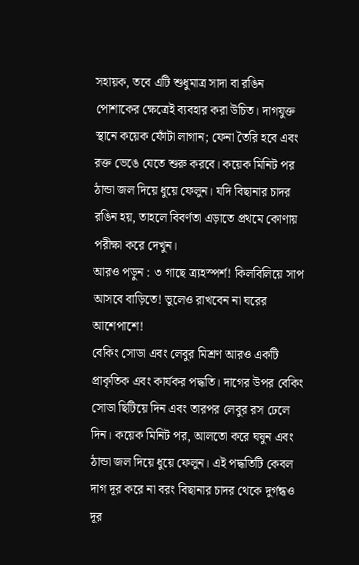সহায়ক, তবে এটি শুধুমাত্র সাদা বা রঙিন পোশাকের ক্ষেত্রেই ব্যবহার করা উচিত। দাগযুক্ত স্থানে কয়েক ফোঁটা লাগান; ফেনা তৈরি হবে এবং রক্ত ভেঙে যেতে শুরু করবে। কয়েক মিনিট পর ঠান্ডা জল দিয়ে ধুয়ে ফেলুন। যদি বিছানার চাদর রঙিন হয়, তাহলে বিবর্ণতা এড়াতে প্রথমে কোণায় পরীক্ষা করে দেখুন।
আরও পড়ুন : ৩ গাছে ত্র্যহস্পর্শ! কিলবিলিয়ে সাপ আসবে বাড়িতে! ভুলেও রাখবেন না ঘরের আশেপাশে!
বেকিং সোডা এবং লেবুর মিশ্রণ আরও একটি প্রাকৃতিক এবং কার্যকর পদ্ধতি। দাগের উপর বেকিং সোডা ছিটিয়ে দিন এবং তারপর লেবুর রস ঢেলে দিন। কয়েক মিনিট পর, আলতো করে ঘষুন এবং ঠান্ডা জল দিয়ে ধুয়ে ফেলুন। এই পদ্ধতিটি কেবল দাগ দূর করে না বরং বিছানার চাদর থেকে দুর্গন্ধও দূর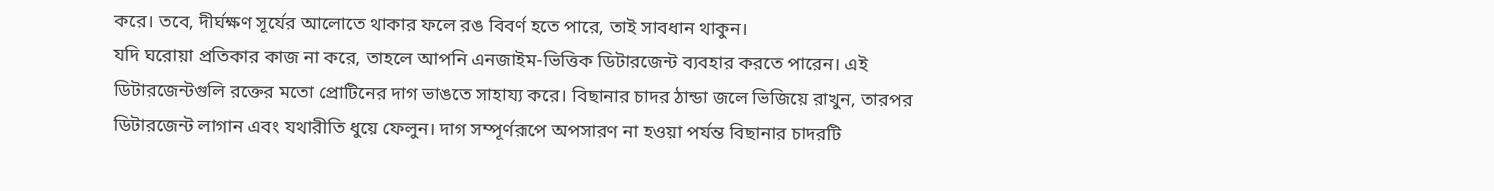করে। তবে, দীর্ঘক্ষণ সূর্যের আলোতে থাকার ফলে রঙ বিবর্ণ হতে পারে, তাই সাবধান থাকুন।
যদি ঘরোয়া প্রতিকার কাজ না করে, তাহলে আপনি এনজাইম-ভিত্তিক ডিটারজেন্ট ব্যবহার করতে পারেন। এই ডিটারজেন্টগুলি রক্তের মতো প্রোটিনের দাগ ভাঙতে সাহায্য করে। বিছানার চাদর ঠান্ডা জলে ভিজিয়ে রাখুন, তারপর ডিটারজেন্ট লাগান এবং যথারীতি ধুয়ে ফেলুন। দাগ সম্পূর্ণরূপে অপসারণ না হওয়া পর্যন্ত বিছানার চাদরটি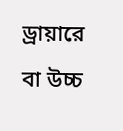ড্রায়ারে বা উচ্চ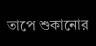তাপে শুকানোর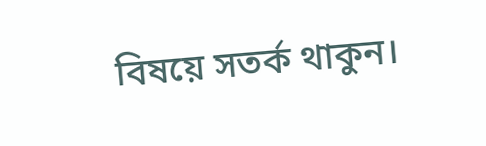বিষয়ে সতর্ক থাকুন।